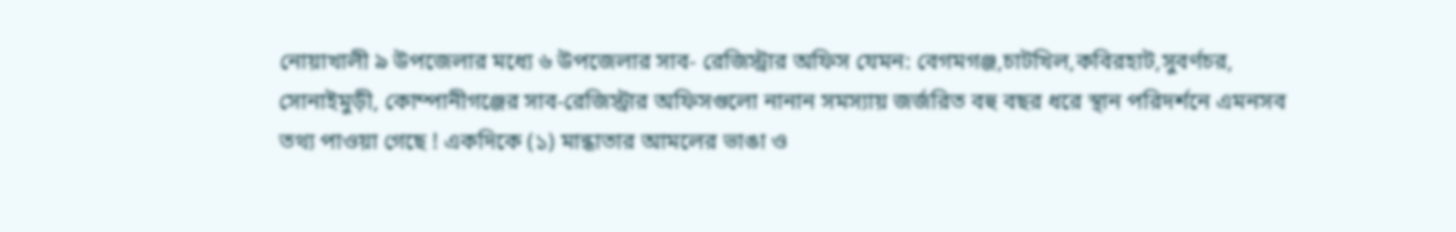নোয়াখালী ৯ উপজেলার মধ্যে ৬ উপজেলার সাব- রেজিস্ট্রার অফিস যেমন: বেগমগঞ্জ,চাটখিল,কবিরহাট,সুবর্ণচর, সোনাইমুড়ী, কোম্পানীগঞ্জের সাব-রেজিস্ট্রার অফিসগুলো নানান সমস্যায় জর্জরিত বহু বছর ধরে স্থান পরিদর্শনে এমনসব তথ্য পাওয়া গেছে ! একদিকে (১) মান্ধাতার আমলের ভাঙা ও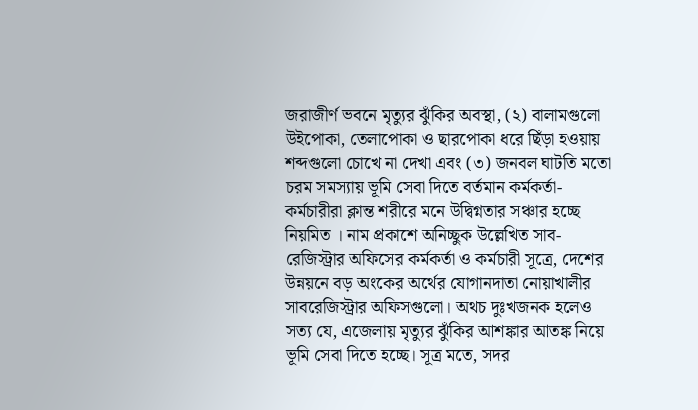জরাজীর্ণ ভবনে মৃত্যুর ঝুঁকির অবস্থা, (২) বালামগুলো উইপোকা, তেলাপোকা ও ছারপোকা ধরে ছিঁড়া হওয়ায় শব্দগুলো চোখে না দেখা এবং (৩) জনবল ঘাটতি মতো চরম সমস্যায় ভূমি সেবা দিতে বর্তমান কর্মকর্তা- কর্মচারীরা ক্লান্ত শরীরে মনে উদ্বিগ্নতার সঞ্চার হচ্ছে নিয়মিত । নাম প্রকাশে অনিচ্ছুক উল্লেখিত সাব- রেজিস্ট্রার অফিসের কর্মকর্তা ও কর্মচারী সূত্রে, দেশের উন্নয়নে বড় অংকের অর্থের যোগানদাতা নোয়াখালীর সাবরেজিস্ট্রার অফিসগুলো। অথচ দুঃখজনক হলেও সত্য যে, এজেলায় মৃত্যুর ঝুঁকির আশঙ্কার আতঙ্ক নিয়ে ভূমি সেবা দিতে হচ্ছে। সূত্র মতে, সদর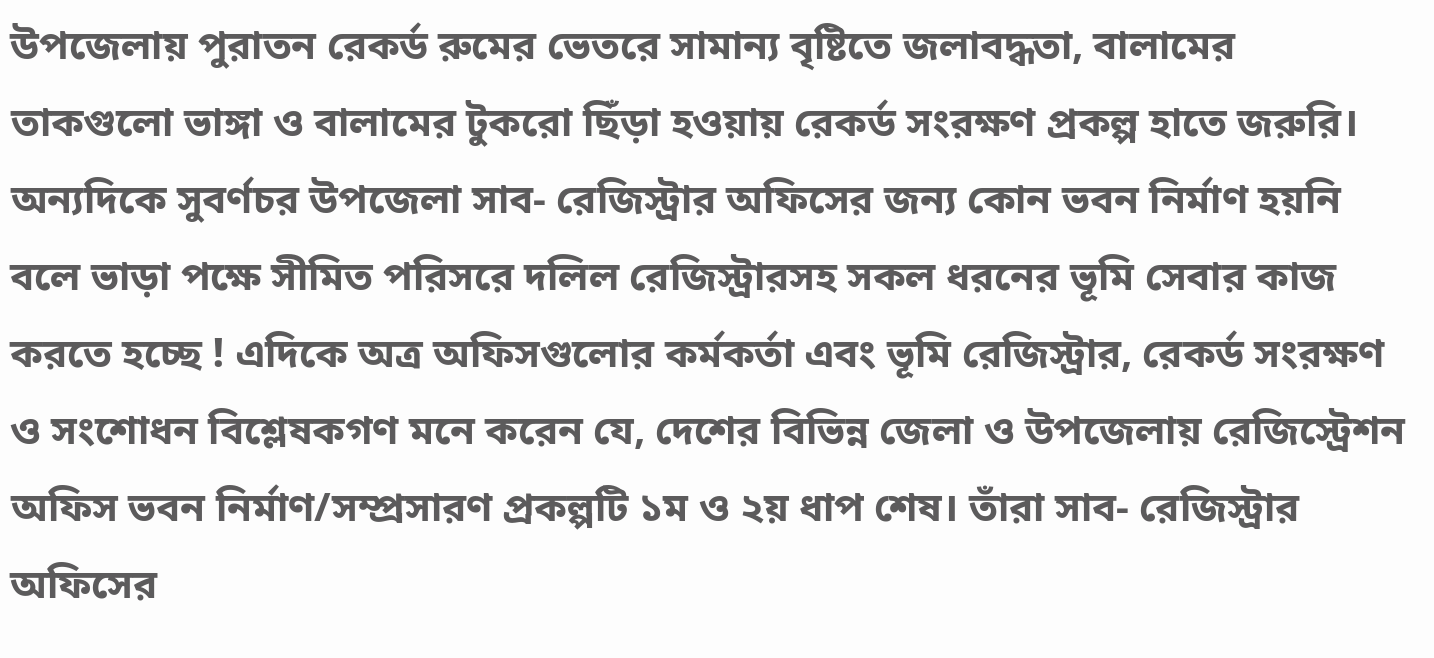উপজেলায় পুরাতন রেকর্ড রুমের ভেতরে সামান্য বৃষ্টিতে জলাবদ্ধতা, বালামের তাকগুলো ভাঙ্গা ও বালামের টুকরো ছিঁড়া হওয়ায় রেকর্ড সংরক্ষণ প্রকল্প হাতে জরুরি। অন্যদিকে সুবর্ণচর উপজেলা সাব- রেজিস্ট্রার অফিসের জন্য কোন ভবন নির্মাণ হয়নি বলে ভাড়া পক্ষে সীমিত পরিসরে দলিল রেজিস্ট্রারসহ সকল ধরনের ভূমি সেবার কাজ করতে হচ্ছে ! এদিকে অত্র অফিসগুলোর কর্মকর্তা এবং ভূমি রেজিস্ট্রার, রেকর্ড সংরক্ষণ ও সংশোধন বিশ্লেষকগণ মনে করেন যে, দেশের বিভিন্ন জেলা ও উপজেলায় রেজিস্ট্রেশন অফিস ভবন নির্মাণ/সম্প্রসারণ প্রকল্পটি ১ম ও ২য় ধাপ শেষ। তাঁরা সাব- রেজিস্ট্রার অফিসের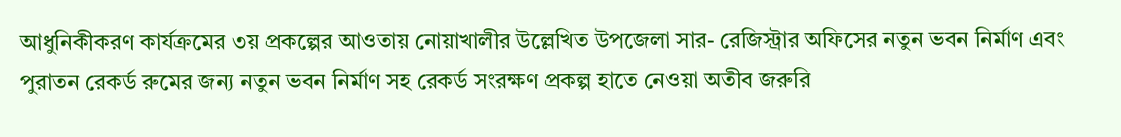আধুনিকীকরণ কার্যক্রমের ৩য় প্রকল্পের আওতায় নোয়াখালীর উল্লেখিত উপজেলা সার- রেজিস্ট্রার অফিসের নতুন ভবন নির্মাণ এবং পুরাতন রেকর্ড রুমের জন্য নতুন ভবন নির্মাণ সহ রেকর্ড সংরক্ষণ প্রকল্প হাতে নেওয়া অতীব জরুরি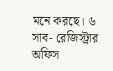মনে করছে। ৬ সাব- রেজিস্ট্রার অফিস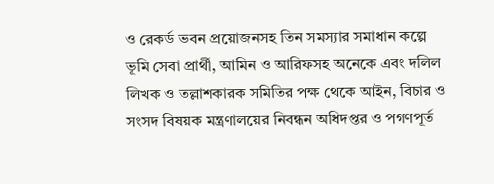ও রেকর্ড ভবন প্রয়োজনসহ তিন সমস্যার সমাধান কল্পে ভূমি সেবা প্রার্থী, আমিন ও আরিফসহ অনেকে এবং দলিল লিখক ও তল্লাশকারক সমিতির পক্ষ থেকে আইন, বিচার ও সংসদ বিষয়ক মন্ত্রণালয়ের নিবন্ধন অধিদপ্তর ও পগণপূর্ত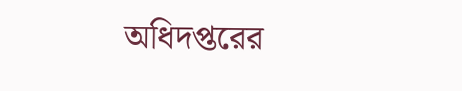অধিদপ্তরের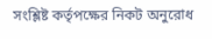সংশ্লিষ্ট কর্তৃপক্ষের নিকট অনুরোধ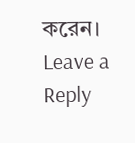করেন।
Leave a Reply